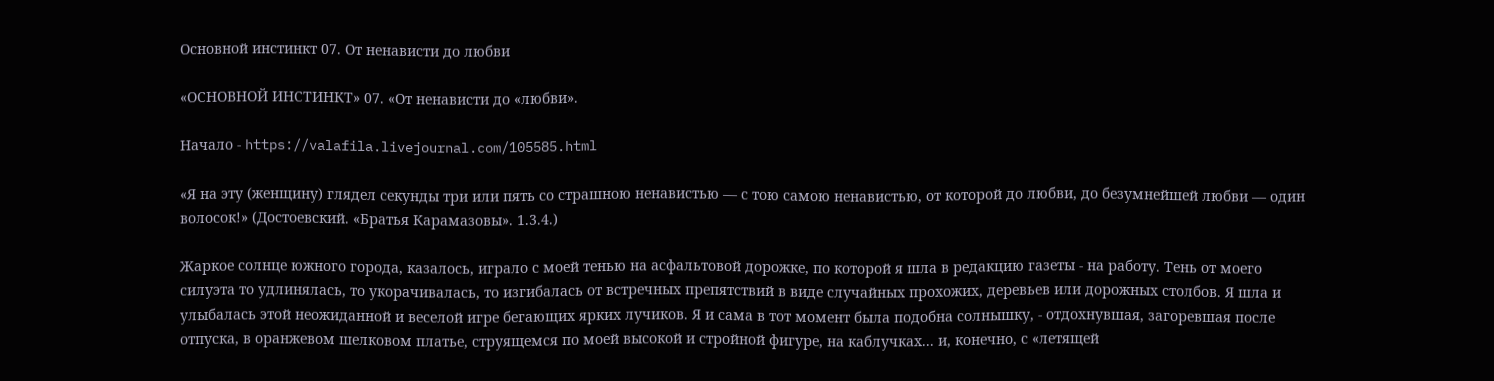Основной инстинкт 07. От ненависти до любви

«ОСНОВНОЙ ИНСТИНКТ» 07. «От ненависти до «любви».

Начало - https://valafila.livejournal.com/105585.html

«Я на эту (женщину) глядел секунды три или пять со страшною ненавистью — с тою самою ненавистью, от которой до любви, до безумнейшей любви — один волосок!» (Достоевский. «Братья Карамазовы». 1.3.4.)

Жаркое солнце южного города, казалось, играло с моей тенью на асфальтовой дорожке, по которой я шла в редакцию газеты - на работу. Тень от моего силуэта то удлинялась, то укорачивалась, то изгибалась от встречных препятствий в виде случайных прохожих, деревьев или дорожных столбов. Я шла и улыбалась этой неожиданной и веселой игре бегающих ярких лучиков. Я и сама в тот момент была подобна солнышку, - отдохнувшая, загоревшая после отпуска, в оранжевом шелковом платье, струящемся по моей высокой и стройной фигуре, на каблучках... и, конечно, с «летящей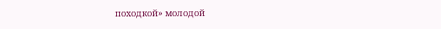походкой» молодой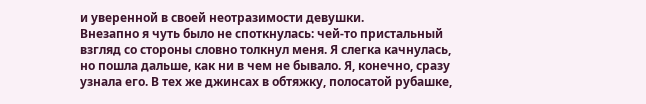и уверенной в своей неотразимости девушки.
Внезапно я чуть было не споткнулась: чей-то пристальный взгляд со стороны словно толкнул меня. Я слегка качнулась, но пошла дальше, как ни в чем не бывало. Я, конечно, сразу узнала его. В тех же джинсах в обтяжку, полосатой рубашке,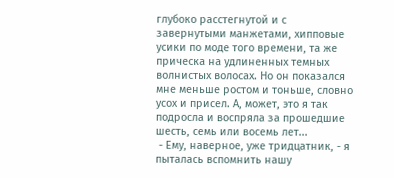глубоко расстегнутой и с завернутыми манжетами, хипповые усики по моде того времени, та же прическа на удлиненных темных волнистых волосах. Но он показался мне меньше ростом и тоньше, словно усох и присел. А, может, это я так подросла и воспряла за прошедшие шесть, семь или восемь лет...
 - Ему, наверное, уже тридцатник, - я пыталась вспомнить нашу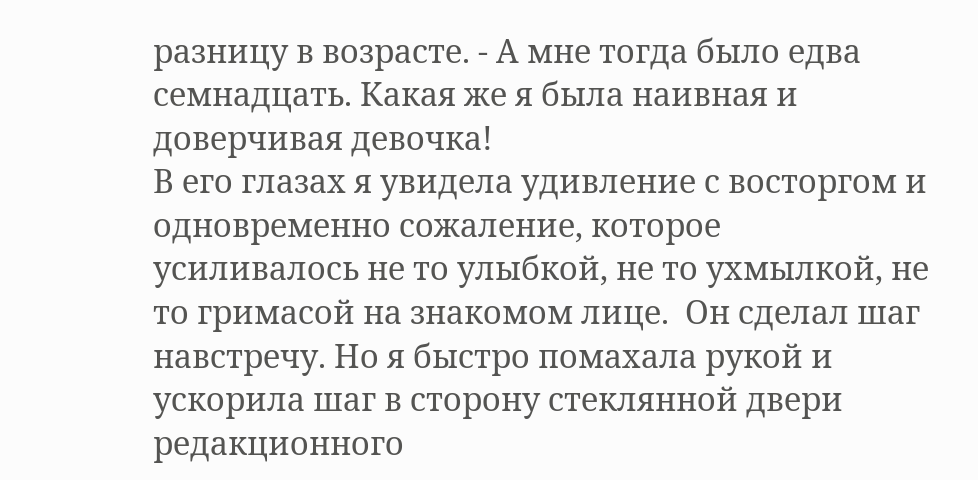разницу в возрасте. - А мне тогда было едва семнадцать. Какая же я была наивная и доверчивая девочка!
В его глазах я увидела удивление с восторгом и одновременно сожаление, которое усиливалось не то улыбкой, не то ухмылкой, не то гримасой на знакомом лице.  Он сделал шаг навстречу. Но я быстро помахала рукой и ускорила шаг в сторону стеклянной двери редакционного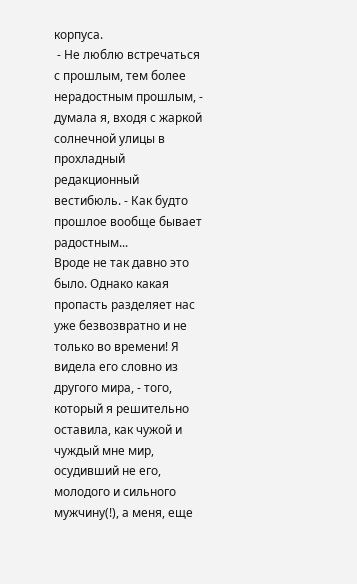корпуса.
 - Не люблю встречаться с прошлым, тем более нерадостным прошлым, - думала я, входя с жаркой солнечной улицы в прохладный редакционный вестибюль. - Как будто прошлое вообще бывает радостным...
Вроде не так давно это было. Однако какая пропасть разделяет нас уже безвозвратно и не только во времени! Я видела его словно из другого мира, - того, который я решительно оставила, как чужой и чуждый мне мир, осудивший не его, молодого и сильного мужчину(!), а меня, еще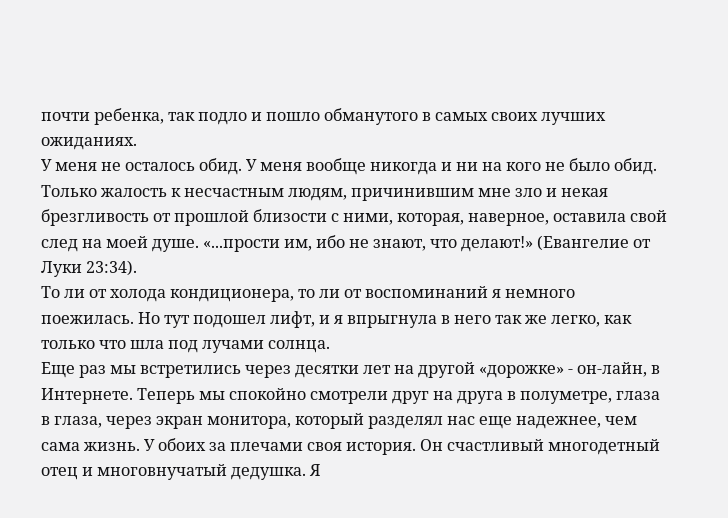почти ребенка, так подло и пошло обманутого в самых своих лучших ожиданиях.
У меня не осталось обид. У меня вообще никогда и ни на кого не было обид. Только жалость к несчастным людям, причинившим мне зло и некая брезгливость от прошлой близости с ними, которая, наверное, оставила свой след на моей душе. «...прости им, ибо не знают, что делают!» (Евангелие от Луки 23:34).
То ли от холода кондиционера, то ли от воспоминаний я немного поежилась. Но тут подошел лифт, и я впрыгнула в него так же легко, как только что шла под лучами солнца.
Еще раз мы встретились через десятки лет на другой «дорожке» - он-лайн, в Интернете. Теперь мы спокойно смотрели друг на друга в полуметре, глаза в глаза, через экран монитора, который разделял нас еще надежнее, чем сама жизнь. У обоих за плечами своя история. Он счастливый многодетный отец и многовнучатый дедушка. Я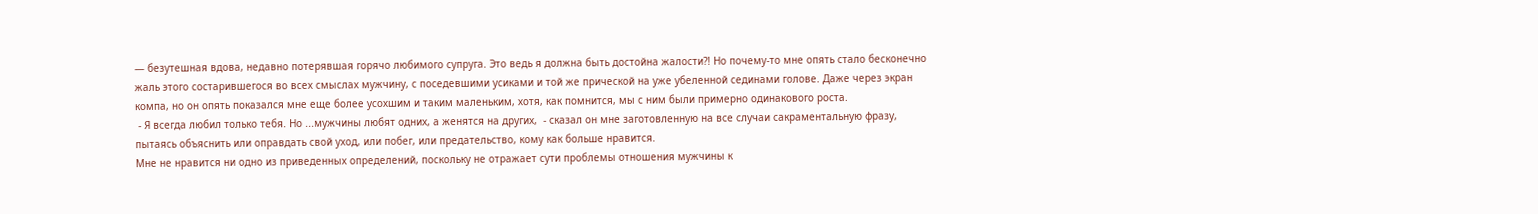— безутешная вдова, недавно потерявшая горячо любимого супруга. Это ведь я должна быть достойна жалости?! Но почему-то мне опять стало бесконечно жаль этого состарившегося во всех смыслах мужчину, с поседевшими усиками и той же прической на уже убеленной сединами голове. Даже через экран компа, но он опять показался мне еще более усохшим и таким маленьким, хотя, как помнится, мы с ним были примерно одинакового роста.
 - Я всегда любил только тебя. Но ...мужчины любят одних, а женятся на других,  - сказал он мне заготовленную на все случаи сакраментальную фразу, пытаясь объяснить или оправдать свой уход, или побег, или предательство, кому как больше нравится.
Мне не нравится ни одно из приведенных определений, поскольку не отражает сути проблемы отношения мужчины к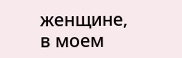женщине, в моем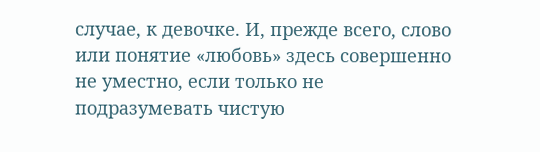случае, к девочке. И, прежде всего, слово или понятие «любовь» здесь совершенно не уместно, если только не подразумевать чистую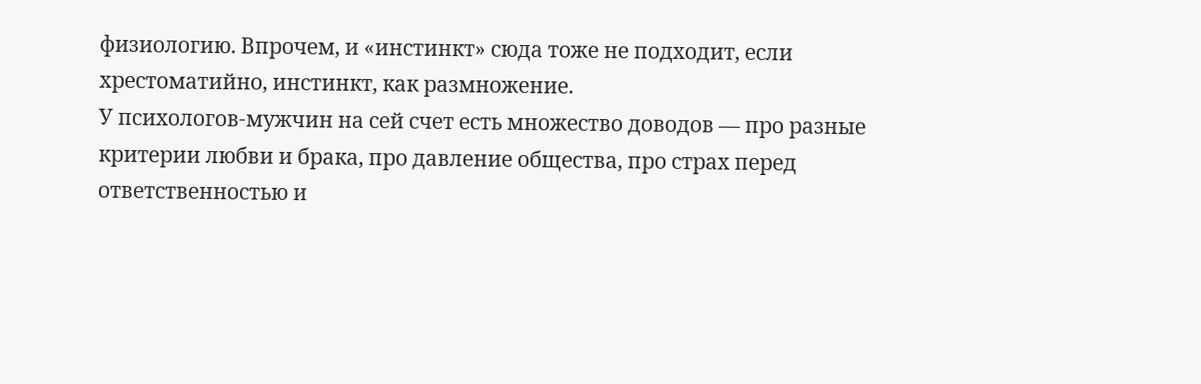физиологию. Впрочем, и «инстинкт» сюда тоже не подходит, если хрестоматийно, инстинкт, как размножение.
У психологов-мужчин на сей счет есть множество доводов — про разные критерии любви и брака, про давление общества, про страх перед ответственностью и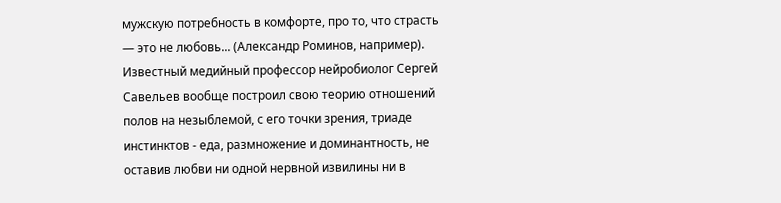мужскую потребность в комфорте, про то, что страсть — это не любовь... (Александр Роминов, например).
Известный медийный профессор нейробиолог Сергей Савельев вообще построил свою теорию отношений полов на незыблемой, с его точки зрения, триаде инстинктов - еда, размножение и доминантность, не оставив любви ни одной нервной извилины ни в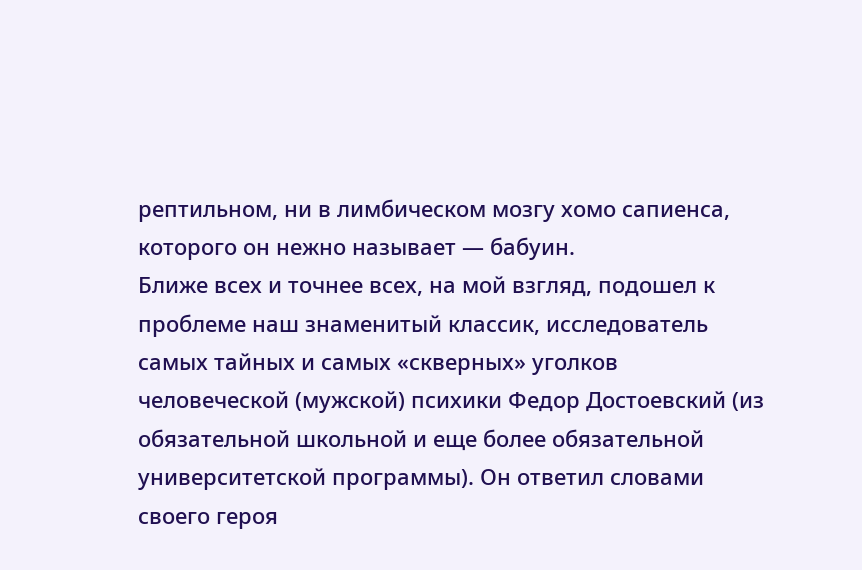рептильном, ни в лимбическом мозгу хомо сапиенса, которого он нежно называет — бабуин.
Ближе всех и точнее всех, на мой взгляд, подошел к проблеме наш знаменитый классик, исследователь самых тайных и самых «скверных» уголков человеческой (мужской) психики Федор Достоевский (из обязательной школьной и еще более обязательной университетской программы). Он ответил словами своего героя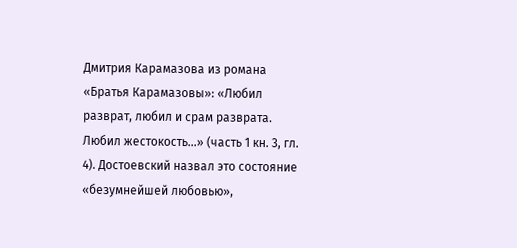Дмитрия Карамазова из романа «Братья Карамазовы»: «Любил разврат, любил и срам разврата. Любил жестокость...» (часть 1 кн. 3, гл. 4). Достоевский назвал это состояние «безумнейшей любовью»,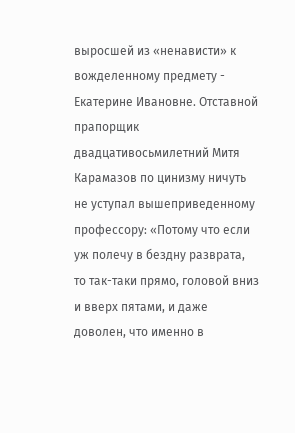выросшей из «ненависти» к вожделенному предмету - Екатерине Ивановне. Отставной прапорщик двадцативосьмилетний Митя Карамазов по цинизму ничуть не уступал вышеприведенному профессору: «Потому что если уж полечу в бездну разврата, то так-таки прямо, головой вниз и вверх пятами, и даже доволен, что именно в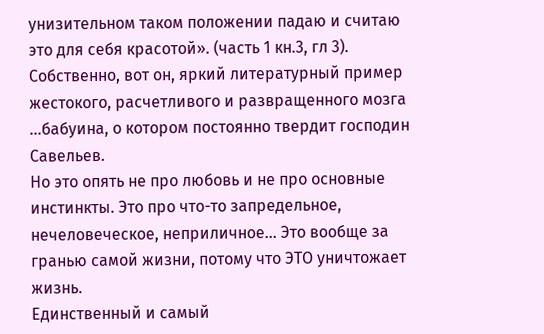унизительном таком положении падаю и считаю это для себя красотой». (часть 1 кн.3, гл 3).
Собственно, вот он, яркий литературный пример жестокого, расчетливого и развращенного мозга ...бабуина, о котором постоянно твердит господин Савельев.
Но это опять не про любовь и не про основные инстинкты. Это про что-то запредельное, нечеловеческое, неприличное... Это вообще за гранью самой жизни, потому что ЭТО уничтожает жизнь.
Единственный и самый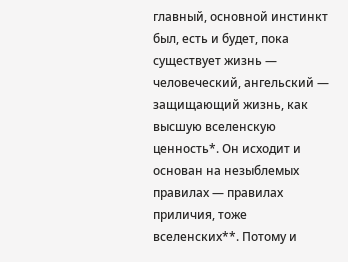главный, основной инстинкт был, есть и будет, пока существует жизнь — человеческий, ангельский — защищающий жизнь, как высшую вселенскую ценность*. Он исходит и основан на незыблемых правилах — правилах приличия, тоже вселенских**. Потому и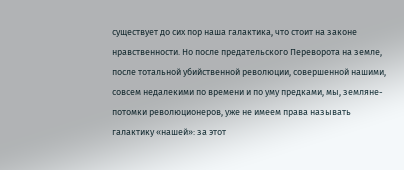существует до сих пор наша галактика, что стоит на законе нравственности. Но после предательского Переворота на земле, после тотальной убийственной революции, совершенной нашими, совсем недалекими по времени и по уму предками, мы, земляне-потомки революционеров, уже не имеем права называть галактику «нашей»: за этот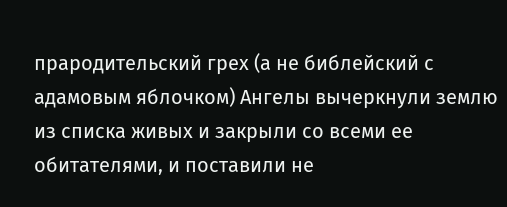прародительский грех (а не библейский с адамовым яблочком) Ангелы вычеркнули землю из списка живых и закрыли со всеми ее обитателями, и поставили не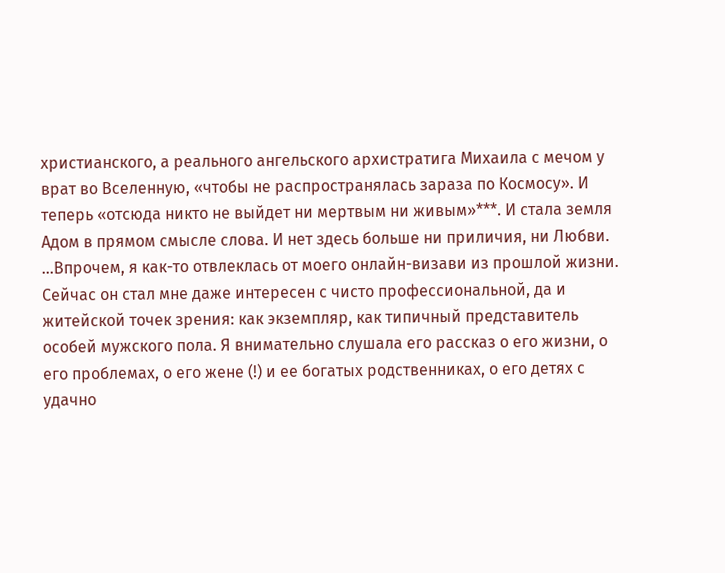христианского, а реального ангельского архистратига Михаила с мечом у врат во Вселенную, «чтобы не распространялась зараза по Космосу». И теперь «отсюда никто не выйдет ни мертвым ни живым»***. И стала земля Адом в прямом смысле слова. И нет здесь больше ни приличия, ни Любви.
...Впрочем, я как-то отвлеклась от моего онлайн-визави из прошлой жизни. Сейчас он стал мне даже интересен с чисто профессиональной, да и житейской точек зрения: как экземпляр, как типичный представитель особей мужского пола. Я внимательно слушала его рассказ о его жизни, о его проблемах, о его жене (!) и ее богатых родственниках, о его детях с удачно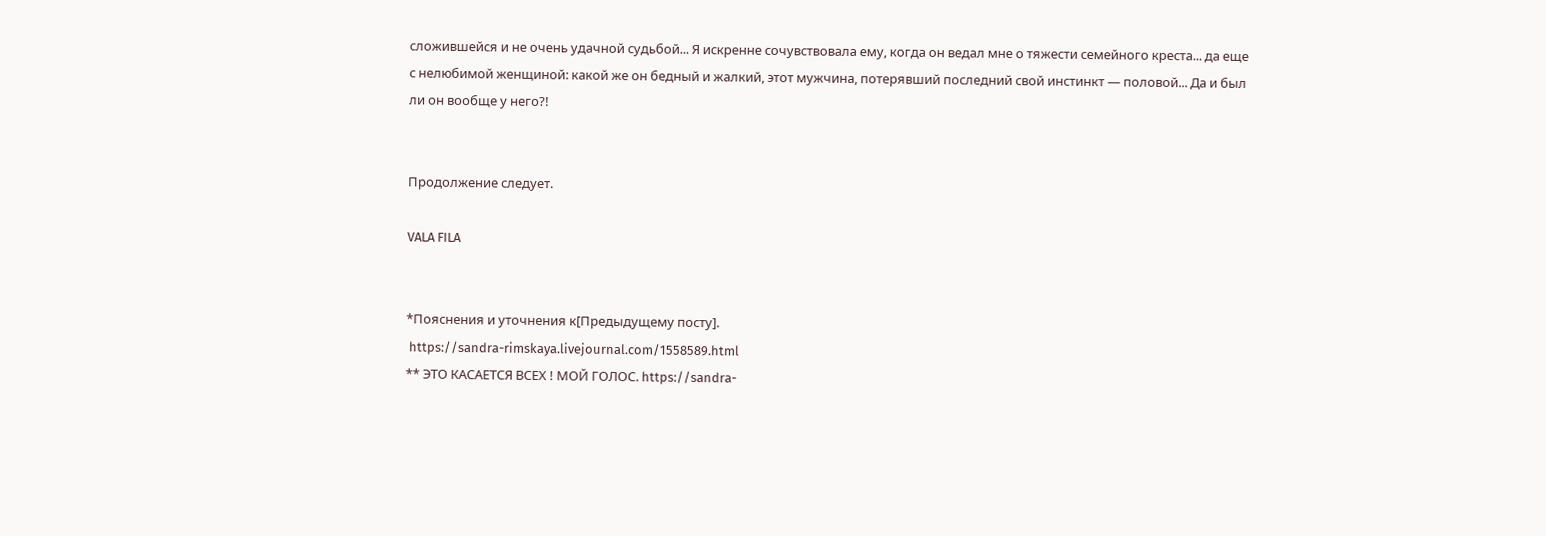сложившейся и не очень удачной судьбой... Я искренне сочувствовала ему, когда он ведал мне о тяжести семейного креста... да еще с нелюбимой женщиной: какой же он бедный и жалкий, этот мужчина, потерявший последний свой инстинкт — половой... Да и был ли он вообще у него?!


Продолжение следует.

VALA FILA


*Пояснения и уточнения к[Предыдущему посту].
 https://sandra-rimskaya.livejournal.com/1558589.html
** ЭТО КАСАЕТСЯ ВСЕХ ! МОЙ ГОЛОС. https://sandra-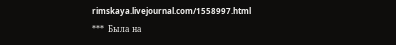rimskaya.livejournal.com/1558997.html
***  Была на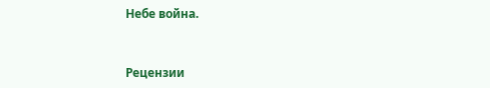Небе война.


Рецензии